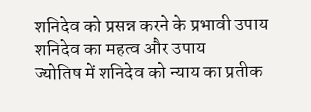शनिदेव को प्रसन्न करने के प्रभावी उपाय
शनिदेव का महत्व और उपाय
ज्योतिष में शनिदेव को न्याय का प्रतीक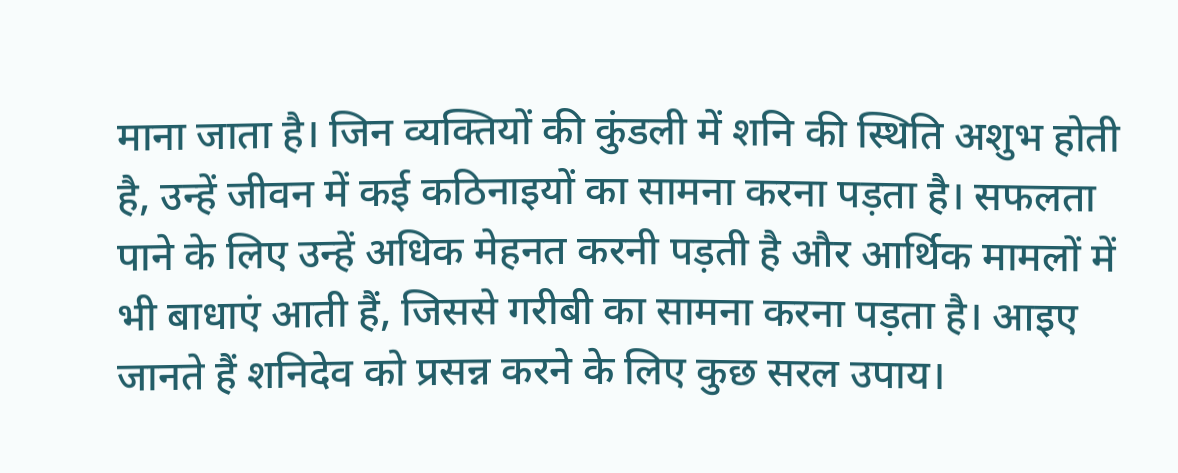माना जाता है। जिन व्यक्तियों की कुंडली में शनि की स्थिति अशुभ होती है, उन्हें जीवन में कई कठिनाइयों का सामना करना पड़ता है। सफलता पाने के लिए उन्हें अधिक मेहनत करनी पड़ती है और आर्थिक मामलों में भी बाधाएं आती हैं, जिससे गरीबी का सामना करना पड़ता है। आइए जानते हैं शनिदेव को प्रसन्न करने के लिए कुछ सरल उपाय।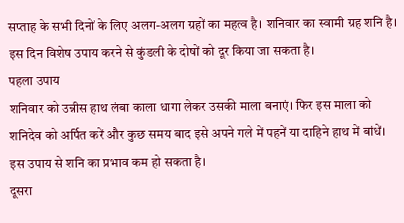सप्ताह के सभी दिनों के लिए अलग-अलग ग्रहों का महत्व है। शनिवार का स्वामी ग्रह शनि है। इस दिन विशेष उपाय करने से कुंडली के दोषों को दूर किया जा सकता है।
पहला उपाय
शनिवार को उन्नीस हाथ लंबा काला धागा लेकर उसकी माला बनाएं। फिर इस माला को शनिदेव को अर्पित करें और कुछ समय बाद इसे अपने गले में पहनें या दाहिने हाथ में बांधें। इस उपाय से शनि का प्रभाव कम हो सकता है।
दूसरा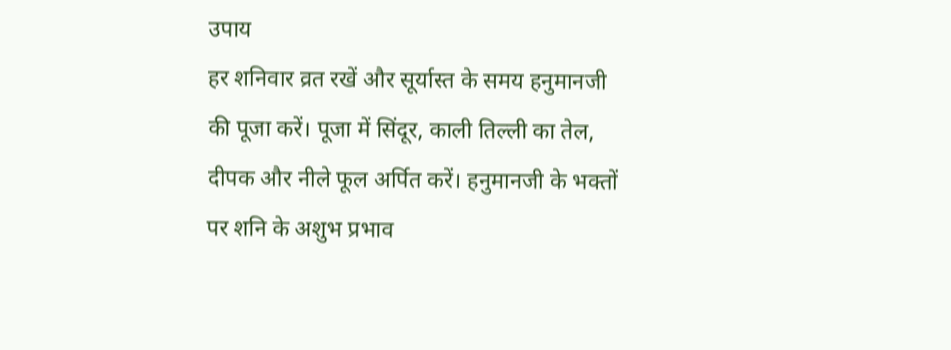उपाय
हर शनिवार व्रत रखें और सूर्यास्त के समय हनुमानजी की पूजा करें। पूजा में सिंदूर, काली तिल्ली का तेल, दीपक और नीले फूल अर्पित करें। हनुमानजी के भक्तों पर शनि के अशुभ प्रभाव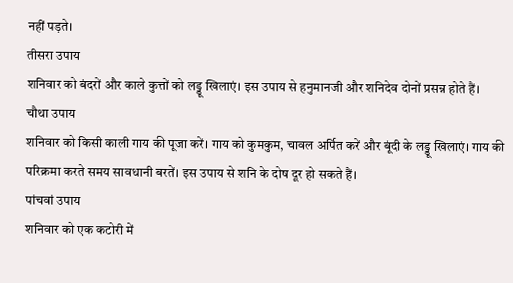नहीं पड़ते।
तीसरा उपाय
शनिवार को बंदरों और काले कुत्तों को लड्डू खिलाएं। इस उपाय से हनुमानजी और शनिदेव दोनों प्रसन्न होते हैं।
चौथा उपाय
शनिवार को किसी काली गाय की पूजा करें। गाय को कुमकुम, चावल अर्पित करें और बूंदी के लड्डू खिलाएं। गाय की परिक्रमा करते समय सावधानी बरतें। इस उपाय से शनि के दोष दूर हो सकते हैं।
पांचवां उपाय
शनिवार को एक कटोरी में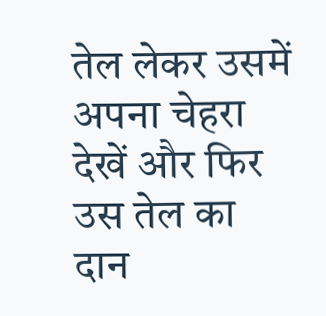तेल लेकर उसमें अपना चेहरा देखें और फिर उस तेल का दान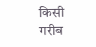किसी गरीब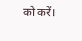को करें।